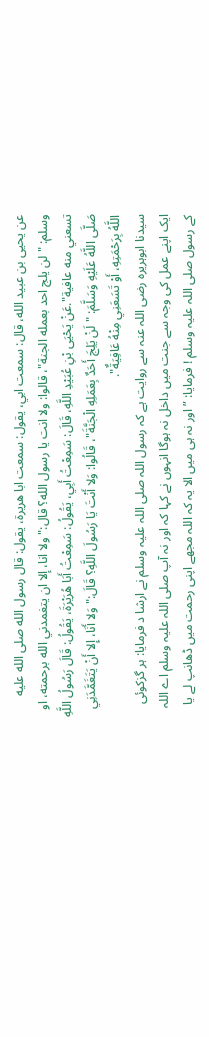عن يحيى بن عبيد الله، قال: سمعت ابي، يقول: سمعت ابا هريرة، يقول: قال رسول الله صلى الله عليه وسلم: " لن يلج احد بعمله الجنة"، قالوا: ولا انت يا رسول الله؟ قال:" ولا انا، إلا ان يتغمدني الله برحمته، او تسعني منه عافية".عَنْ يَحْيَى بْنِ عُبَيْدِ اللَّهِ، قَالَ: سَمِعْتُ أَبِي، يَقُولُ: سَمِعْتُ أَبَا هُرَيْرَةَ، يَقُولُ: قَالَ رَسُولُ اللَّهِ صَلَّى اللَّهُ عَلَيْهِ وَسَلَّمَ: " لَنْ يَلِجَ أَحَدٌ بِعَمَلِهِ الْجَنَّةَ"، قَالُوا: وَلا أَنْتَ يَا رَسُولَ اللَّهِ؟ قَالَ:" وَلا أَنَا، إِلا أَنْ يَتَغَمَّدَنِي اللَّهُ بِرَحْمَتِهِ، أَوْ تَسَعَنِي مِنْهُ عَافِيَةٌ".
سیدنا ابوہریرہ رضی اللہ عنہ سے روایت ہے کہ رسول اللہ صلی اللہ علیہ وسلم نے ارشا د فرمایا: ہر گزکوئی ایک اپنے عمل کی وجہ سے جنت میں داخل نہ ہوگا انہوں نے کہا کہ اور نہ آپ صلی اللہ علیہ وسلم اے اللہ کے رسول صلی اللہ علیہ وسلم ! فرمایا: ”اور نہ ہی میں الا یہ کہ اللہ مجھے اپنی رحمت میں ڈھانپ لے یا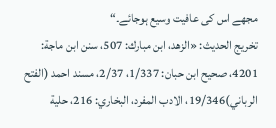مجھے اس کی عافیت وسیع ہوجائے۔“
تخریج الحدیث: «الزهد، ابن مبارك: 507، سنن ابن ماجة: 4201، صحیح ابن حبان: 1/337، 2/37، مسند احمد (الفتح الرباني)19/346، الادب المفرد، البخاري: 216، حلیة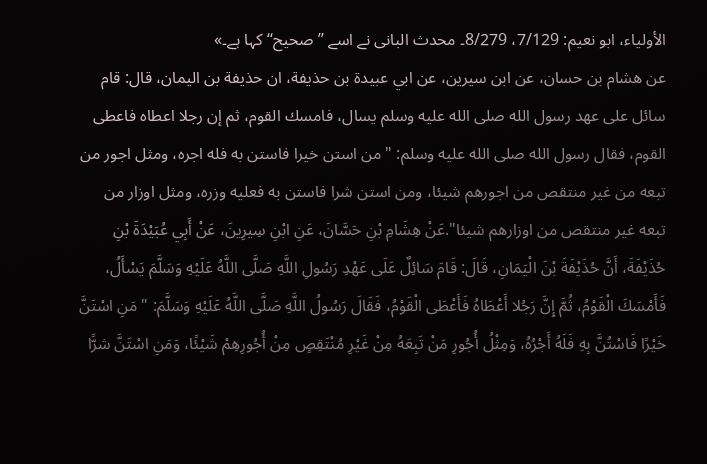الأولیاء، ابو نعیم: 7/129، 8/279۔ محدث البانی نے اسے ’’صحیح‘‘ کہا ہے۔»
عن هشام بن حسان، عن ابن سيرين، عن ابي عبيدة بن حذيفة، ان حذيفة بن اليمان، قال: قام سائل على عهد رسول الله صلى الله عليه وسلم يسال، فامسك القوم، ثم إن رجلا اعطاه فاعطى القوم، فقال رسول الله صلى الله عليه وسلم: " من استن خيرا فاستن به فله اجره، ومثل اجور من تبعه من غير منتقص من اجورهم شيئا، ومن استن شرا فاستن به فعليه وزره، ومثل اوزار من تبعه غير منتقص من اوزارهم شيئا".عَنْ هِشَامِ بْنِ حَسَّانَ، عَنِ ابْنِ سِيرِينَ، عَنْ أَبِي عُبَيْدَةَ بْنِ حُذَيْفَةَ، أَنَّ حُذَيْفَةَ بْنَ الْيَمَانِ، قَالَ: قَامَ سَائِلٌ عَلَى عَهْدِ رَسُولِ اللَّهِ صَلَّى اللَّهُ عَلَيْهِ وَسَلَّمَ يَسْأَلُ، فَأَمْسَكَ الْقَوْمُ، ثُمَّ إِنَّ رَجُلا أَعْطَاهُ فَأَعْطَى الْقَوْمُ، فَقَالَ رَسُولُ اللَّهِ صَلَّى اللَّهُ عَلَيْهِ وَسَلَّمَ: " مَنِ اسْتَنَّ خَيْرًا فَاسْتُنَّ بِهِ فَلَهُ أَجْرُهُ، وَمِثْلُ أُجُورِ مَنْ تَبِعَهُ مِنْ غَيْرِ مُنْتَقِصٍ مِنْ أُجُورِهِمْ شَيْئًا، وَمَنِ اسْتَنَّ شرًّا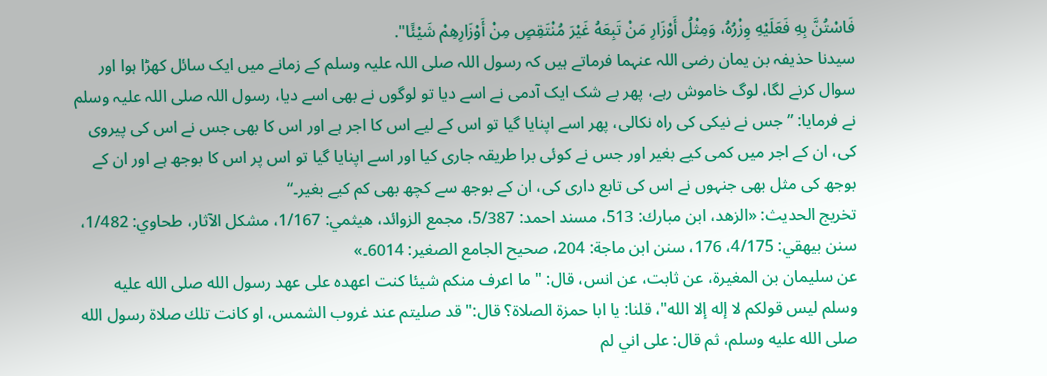فَاسْتُنَّ بِهِ فَعَلَيْهِ وِزْرُهُ، وَمِثْلُ أَوْزَارِ مَنْ تَبِعَهُ غَيْرَ مُنْتَقِصٍ مِنْ أَوْزَارِهِمْ شَيْئًا".
سیدنا حذیفہ بن یمان رضی اللہ عنہما فرماتے ہیں کہ رسول اللہ صلی اللہ علیہ وسلم کے زمانے میں ایک سائل کھڑا ہوا اور سوال کرنے لگا، لوگ خاموش رہے، پھر بے شک ایک آدمی نے اسے دیا تو لوگوں نے بھی اسے دیا، رسول اللہ صلی اللہ علیہ وسلم نے فرمایا: ”جس نے نیکی کی راہ نکالی، پھر اسے اپنایا گیا تو اس کے لیے اس کا اجر ہے اور اس کا بھی جس نے اس کی پیروی کی، ان کے اجر میں کمی کیے بغیر اور جس نے کوئی برا طریقہ جاری کیا اور اسے اپنایا گیا تو اس پر اس کا بوجھ ہے اور ان کے بوجھ کی مثل بھی جنہوں نے اس کی تابع داری کی، ان کے بوجھ سے کچھ بھی کم کیے بغیر۔“
تخریج الحدیث: «الزهد، ابن مبارك: 513، مسند احمد: 5/387، مجمع الزوائد، هیثمي: 1/167، مشکل الآثار، طحاوي: 1/482، سنن بیهقي: 4/175، 176، سنن ابن ماجة: 204، صحیح الجامع الصغیر: 6014۔»
عن سليمان بن المغيرة، عن ثابت، عن انس، قال: " ما اعرف منكم شيئا كنت اعهده على عهد رسول الله صلى الله عليه وسلم ليس قولكم لا إله إلا الله"، قلنا: يا ابا حمزة الصلاة؟ قال:" قد صليتم عند غروب الشمس، او كانت تلك صلاة رسول الله صلى الله عليه وسلم، ثم قال: على اني لم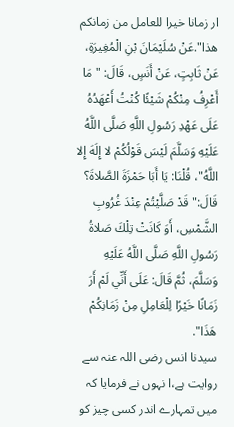ار زمانا خيرا للعامل من زمانكم هذا".عَنْ سُلَيْمَانَ بْنِ الْمُغِيرَةِ، عَنْ ثَابِتٍ، عَنْ أَنَسٍ، قَالَ: " مَا أَعْرِفُ مِنْكُمْ شَيْئًا كُنْتُ أَعْهَدُهُ عَلَى عَهْدِ رَسُولِ اللَّهِ صَلَّى اللَّهُ عَلَيْهِ وَسَلَّمَ لَيْسَ قَوْلُكُمْ لا إِلَهَ إِلا اللَّهُ"، قُلْنَا: يَا أَبَا حَمْزَةَ الصَّلاةَ؟ قَالَ:" قَدْ صَلَّيْتُمْ عِنْدَ غُرُوبِ الشَّمْسِ، أَوَ كَانَتْ تِلْكَ صَلاةُ رَسُولِ اللَّهِ صَلَّى اللَّهُ عَلَيْهِ وَسَلَّمَ، ثُمَّ قَالَ: عَلَى أَنِّي لَمْ أَرَ زَمَانًا خَيْرًا لِلْعَامِلِ مِنْ زَمَانِكُمْ هَذَا".
سیدنا انس رضی اللہ عنہ سے روایت ہے،ا نہوں نے فرمایا کہ میں تمہارے اندر کسی چیز کو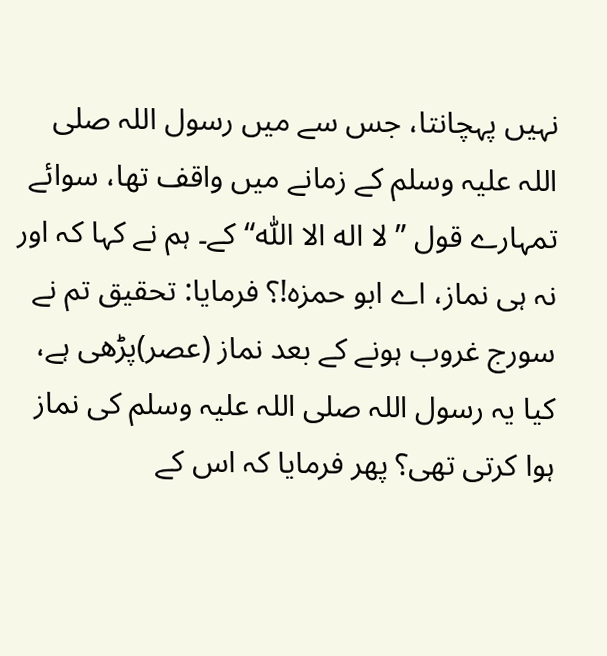نہیں پہچانتا، جس سے میں رسول اللہ صلی اللہ علیہ وسلم کے زمانے میں واقف تھا، سوائے تمہارے قول ”لا اله الا اللّٰه“ کے۔ ہم نے کہا کہ اور نہ ہی نماز، اے ابو حمزہ!؟ فرمایا: تحقیق تم نے سورج غروب ہونے کے بعد نماز (عصر)پڑھی ہے، کیا یہ رسول اللہ صلی اللہ علیہ وسلم کی نماز ہوا کرتی تھی؟ پھر فرمایا کہ اس کے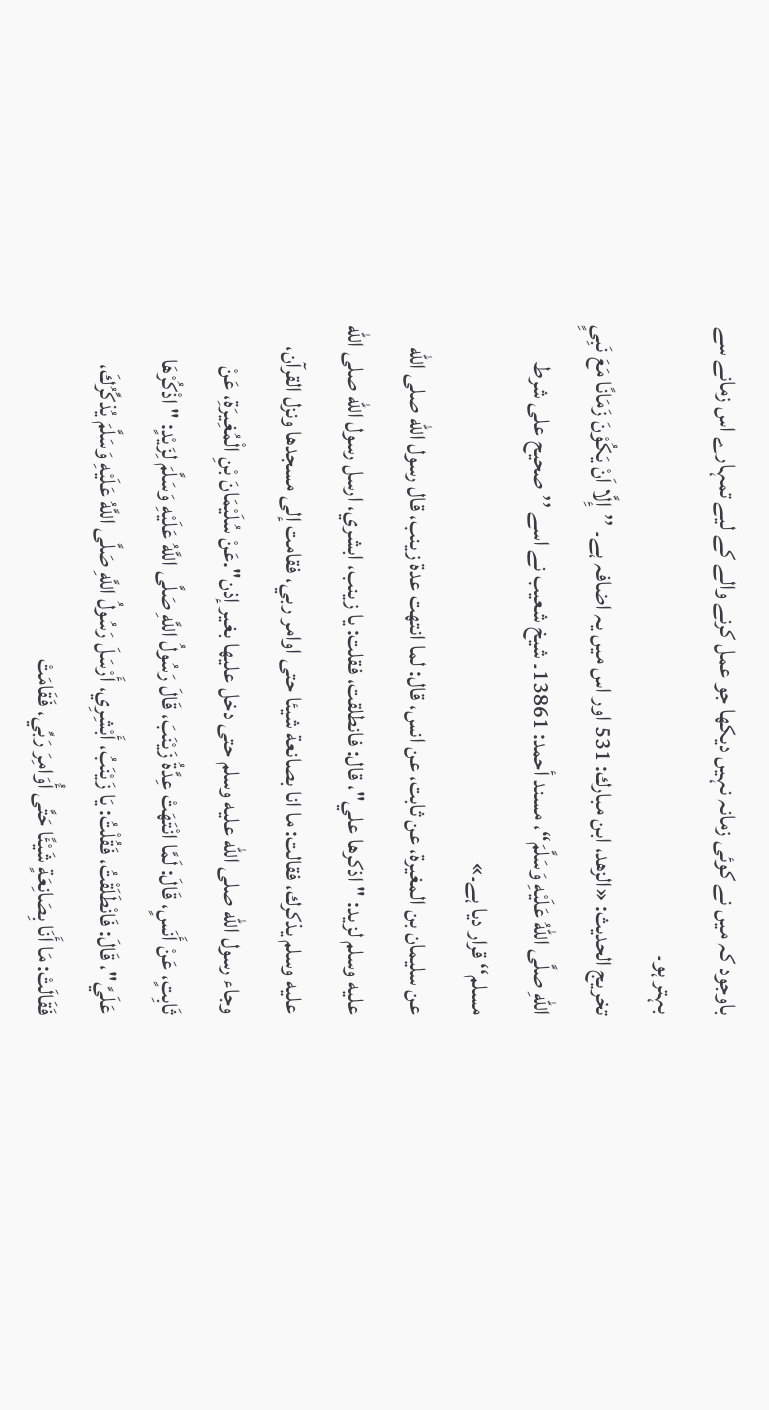باوجود کہ میں نے کوئی زمانہ نہیں دیکھا جو عمل کرنے والے کے لیے تمہارے اس زمانے سے بہتر ہو۔
تخریج الحدیث: «الزهد، ابن مبارك: 531 اور اس میں یہ اضافہ ہے۔ ’’إِلَّا اَنْ یَکُوْنَ زَمَانًا مَعَ نَبِیٍِ اللّٰهِ صلَّی اللهُ عَلَیْهِ وَسَلَّمَ“، مسند أحمد: 13861۔ شیخ شعیب نے اسے ’’صحیح علی شرط مسلم‘‘ قرار دیا ہے۔»
عن سليمان بن المغيرة، عن ثابت، عن انس، قال: لما انتهت عدة زينب، قال رسول الله صلى الله عليه وسلم لزيد: " اذكرها علي"، قال: فانطلقت، فقلت: يا زينب، ابشري، ارسل رسول الله صلى الله عليه وسلم يذكرك، فقالت: ما انا بصانعة شيئا حتى اوامر ربي، فقامت إلى مسجدها ونزل القرآن، وجاء رسول الله صلى الله عليه وسلم حتى دخل عليها بغير إذن".عَنْ سُلَيْمَانَ بْنِ الْمُغِيرَةِ، عَنْ ثَابِتٍ، عَنْ أَنَسٍ، قَالَ: لَمَّا انْتَهَتْ عِدَّةُ زَيْنَبَ، قَالَ رَسُولُ اللَّهِ صَلَّى اللَّهُ عَلَيْهِ وَسَلَّمَ لِزَيْدٍ: " اذْكُرْهَا عَلَيَّ"، قَالَ: فَانْطَلَقْتُ، فَقُلْتُ: يَا زَيْنَبُ، أَبْشِرِي، أَرْسَلَ رَسُولُ اللَّهِ صَلَّى اللَّهُ عَلَيْهِ وَسَلَّمَ يُذكِّرُكَ، فَقَالَتْ: مَا أَنَا بِصَانِعَةٍ شَيْئًا حَتَّى أُوَامِرَ رَبِّي، فَقَامَتْ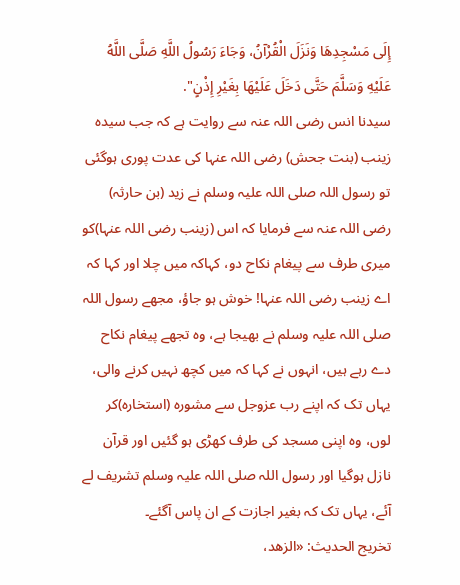إِلَى مَسْجِدِهَا وَنَزَلَ الْقُرْآنُ، وَجَاءَ رَسُولُ اللَّهِ صَلَّى اللَّهُ عَلَيْهِ وَسَلَّمَ حَتَّى دَخَلَ عَلَيْهَا بِغَيْرِ إِذْنٍ".
سیدنا انس رضی اللہ عنہ سے روایت ہے کہ جب سیدہ زینب (بنت جحش) رضی اللہ عنہا کی عدت پوری ہوگئی تو رسول اللہ صلی اللہ علیہ وسلم نے زید (بن حارثہ) رضی اللہ عنہ سے فرمایا کہ اس (زینب رضی اللہ عنہا)کو میری طرف سے پیغام نکاح دو، کہاکہ میں چلا اور کہا کہ اے زینب رضی اللہ عنہا! خوش ہو جاؤ، مجھے رسول اللہ صلی اللہ علیہ وسلم نے بھیجا ہے، وہ تجھے پیغام نکاح دے رہے ہیں، انہوں نے کہا کہ میں کچھ نہیں کرنے والی، یہاں تک کہ اپنے رب عزوجل سے مشورہ (استخارہ)کر لوں، وہ اپنی مسجد کی طرف کھڑی ہو گئیں اور قرآن نازل ہوگیا اور رسول اللہ صلی اللہ علیہ وسلم تشریف لے آئے، یہاں تک کہ بغیر اجازت کے ان پاس آگئے۔
تخریج الحدیث: «الزهد،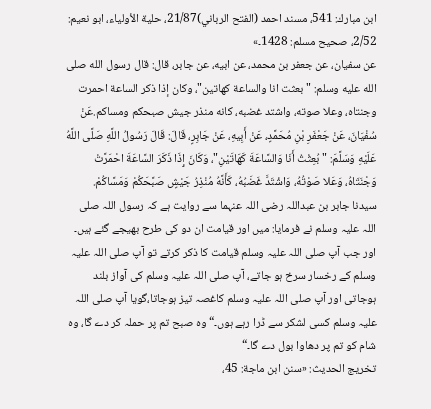ابن مبارك: 541، مسند احمد (الفتح الرباني)21/87، حلیة الأولیاء، ابو نعیم: 2/52، صحیح مسلم: 1428۔»
عن سفيان، عن جعفر بن محمد، عن ابيه، عن جابر، قال: قال رسول الله صلى الله عليه وسلم: " بعثت انا والساعة كهاتين"، وكان إذا ذكر الساعة احمرت وجنتاه، وعلا صوته، واشتد غضبه، كانه منذر جيش صبحكم ومساكم.عَنْ سُفْيَانَ، عَنْ جَعْفَرِ بْنِ مُحَمَّدٍ، عَنْ أَبِيهِ، عَنْ جَابِرٍ، قَالَ: قَالَ رَسُولُ اللَّهِ صَلَّى اللَّهُ عَلَيْهِ وَسَلَّمَ: " بُعِثْتُ أَنَا وَالسَّاعَةَ كَهَاتَيْنِ"، وَكَانَ إِذَا ذَكَرَ السَّاعَةَ احْمَرَّتْ وَجْنَتَاهُ، وَعَلا صَوْتُهُ، وَاشْتَدَّ غَضَبُهُ، كَأَنَّهُ مُنْذِرُ جَيْشٍ صَبَّحَكُمْ وَمَسَّاكُمْ.
سیدنا جابر بن عبداللہ رضی اللہ عنہما سے روایت ہے کہ رسول اللہ صلی اللہ علیہ وسلم نے فرمایا: میں اور قیامت ان دو کی طرح بھیجے گئے ہیں۔ اور جب آپ صلی اللہ علیہ وسلم قیامت کا ذکر کرتے تو آپ صلی اللہ علیہ وسلم کے رخسار سرخ ہو جاتے، آپ صلی اللہ علیہ وسلم کی آواز بلند ہوجاتی اور آپ صلی اللہ علیہ وسلم کاغصہ تیز ہوجاتا،گویا آپ صلی اللہ علیہ وسلم کسی لشکر سے ڈرا رہے ہوں۔“ وہ صبح تم پر حملہ کر دے گا، وہ شام کو تم پر دھاوا بول دے گا۔“
تخریج الحدیث: «سنن ابن ماجة: 45،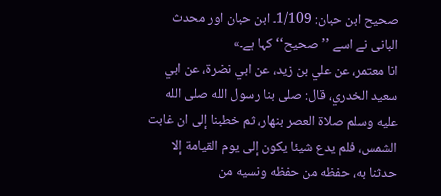صحیح ابن حبان: 1/109۔ ابن حبان اور محدث البانی نے اسے ’’صحیح‘‘ کہا ہے۔»
انا معتمر، عن علي بن زيد، عن ابي نضرة، عن ابي سعيد الخدري، قال: صلى بنا رسول الله صلى الله عليه وسلم صلاة العصر بنهار، ثم خطبنا إلى ان غابت الشمس، فلم يدع شيئا يكون إلى يوم القيامة إلا حدثنا به، حفظه من حفظه ونسيه من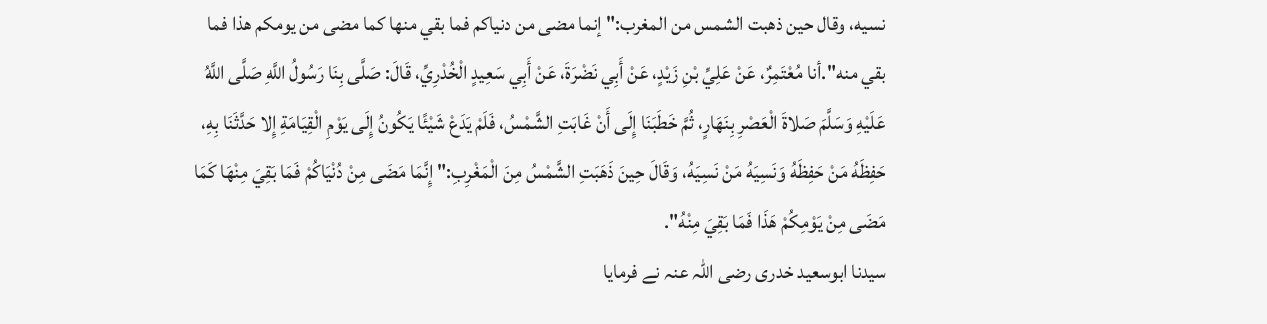نسيه، وقال حين ذهبت الشمس من المغرب:" إنما مضى من دنياكم فما بقي منها كما مضى من يومكم هذا فما بقي منه".أنا مُعْتَمِرٌ، عَنْ عَلِيِّ بْنِ زَيْدٍ، عَنْ أَبِي نَضْرَةَ، عَنْ أَبِي سَعِيدٍ الْخُدْرِيِّ، قَالَ: صَلَّى بِنَا رَسُولُ اللَّهِ صَلَّى اللَّهُ عَلَيْهِ وَسَلَّمَ صَلاةَ الْعَصْرِ بِنَهَارٍ، ثُمَّ خَطَبَنَا إِلَى أَنْ غَابَتِ الشَّمْسُ، فَلَمْ يَدَعْ شَيْئًا يَكُونُ إِلَى يَوْمِ الْقِيَامَةِ إِلا حَدَّثَنَا بِهِ، حَفِظَهُ مَنْ حَفِظَهُ وَنَسِيَهُ مَنْ نَسِيَهُ، وَقَالَ حِينَ ذَهَبَتِ الشَّمْسُ مِنَ الْمَغْرِبِ:" إِنَّمَا مَضَى مِنْ دُنْيَاكُمْ فَمَا بَقِيَ مِنْهَا كَمَا مَضَى مِنْ يَوْمِكُمْ هَذَا فَمَا بَقِيَ مِنْهُ".
سیدنا ابوسعید خدری رضی اللہ عنہ نے فرمایا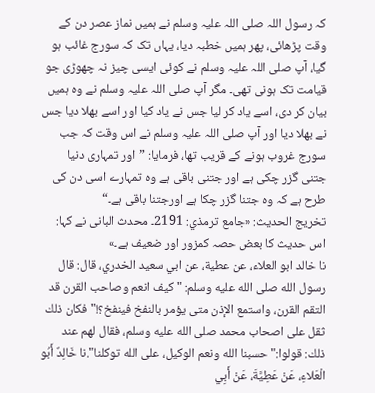کہ رسول اللہ صلی اللہ علیہ وسلم نے ہمیں نماز عصر دن کے وقت پڑھائی، پھر ہمیں خطبہ دیا، یہاں تک کہ سورج غائب ہو گیا، آپ صلی اللہ علیہ وسلم نے کوئی ایسی چیز نہ چھوڑی جو قیامت تک ہونی تھی۔ مگر آپ صلی اللہ علیہ وسلم نے وہ ہمیں بیان کر دی، اسے یاد کر لیا جس نے یاد کیا اور اسے بھلا دیا جس نے بھلا دیا اور آپ صلی اللہ علیہ وسلم نے اس وقت کہ جب سورج غروب ہونے کے قریب تھا، فرمایا: ”اور تمہاری دنیا جتنی گزر چکی ہے اور جتنی باقی ہے وہ تمہارے اسی دن کی طرح ہے کہ وہ جتنا گزر چکا ہے اورجتنا باقی ہے۔“
تخریج الحدیث: «جامع ترمذي: 2191۔ محدث البانی نے کہا: اس حدیث کا بعض حصہ کمزور اور ضعیف ہے۔»
نا خالد ابو العلاء، عن عطية، عن ابي سعيد الخدري، قال: قال رسول الله صلى الله عليه وسلم: " كيف انعم وصاحب القرن قد التقم القرن، واستمع الإذن متى يؤمر بالنفخ فينفخ؟!" فكان ذلك ثقل على اصحاب محمد صلى الله عليه وسلم، فقال لهم عند ذلك: قولوا:" حسبنا الله ونعم الوكيل، على الله توكلنا".نا خَالِدٌ أَبُو الْعَلاءِ، عَنْ عَطِيَّةَ، عَنْ أَبِي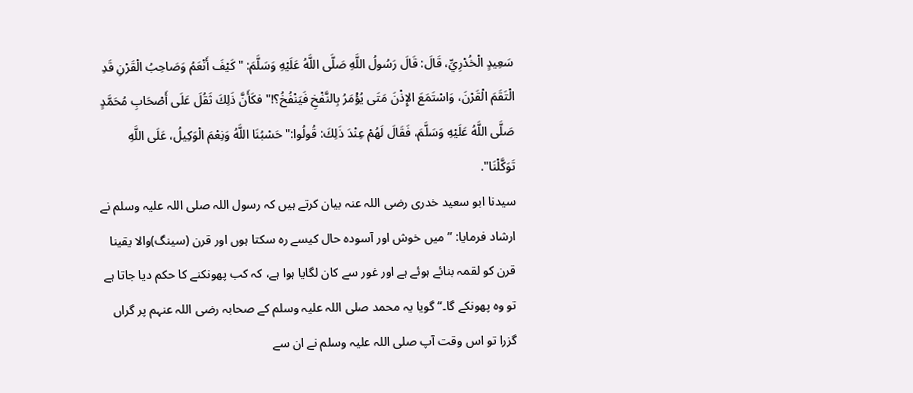سَعِيدٍ الْخُدْرِيِّ، قَالَ: قَالَ رَسُولُ اللَّهِ صَلَّى اللَّهُ عَلَيْهِ وَسَلَّمَ: " كَيْفَ أَنْعَمُ وَصَاحِبُ الْقَرْنِ قَدِ الْتَقَمَ الْقَرْنَ، وَاسْتَمَعَ الإِذْنَ مَتَى يُؤْمَرُ بِالنَّفْخِ فَيَنْفُخُ؟!" فكَأَنَّ ذَلِكَ ثَقُلَ عَلَى أَصْحَابِ مُحَمَّدٍ صَلَّى اللَّهُ عَلَيْهِ وَسَلَّمَ، فَقَالَ لَهُمْ عِنْدَ ذَلِكَ: قُولُوا:" حَسْبُنَا اللَّهُ وَنِعْمَ الْوَكِيلُ، عَلَى اللَّهِ تَوَكَّلْنَا".
سیدنا ابو سعید خدری رضی اللہ عنہ بیان کرتے ہیں کہ رسول اللہ صلی اللہ علیہ وسلم نے ارشاد فرمایا: ”میں خوش اور آسودہ حال کیسے رہ سکتا ہوں اور قرن (سینگ)والا یقینا قرن کو لقمہ بنائے ہوئے ہے اور غور سے کان لگایا ہوا ہے، کہ کب پھونکنے کا حکم دیا جاتا ہے تو وہ پھونکے گا۔“ گویا یہ محمد صلی اللہ علیہ وسلم کے صحابہ رضی اللہ عنہم پر گراں گزرا تو اس وقت آپ صلی اللہ علیہ وسلم نے ان سے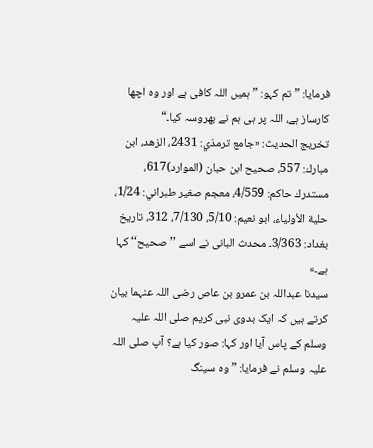فرمایا: ”تم کہو: ”ہمیں اللہ کافی ہے اور وہ اچھا کارساز ہے، اللہ پر ہی ہم نے بھروسہ کیا۔“
تخریج الحدیث: «جامع ترمذي: 2431، الزهد، ابن مبارك: 557، صحیح ابن حبان (الموارد)617، مستدرك حاکم: 4/559، معجم صغیر طبراني: 1/24، حلیة الأولیاء، ابو نعیم: 5/10، 7/130، 312، تاریخ بغداد: 3/363۔ محدث البانی نے اسے ’’صحیح‘‘ کہا ہے۔»
سیدنا عبداللہ بن عمرو بن عاص رضی اللہ عنہما بیان کرتے ہیں کہ ایک بدوی نبی کریم صلی اللہ علیہ وسلم کے پاس آیا اور کہا: صور کیا ہے؟ آپ صلی اللہ علیہ وسلم نے فرمایا: ”وہ سینگ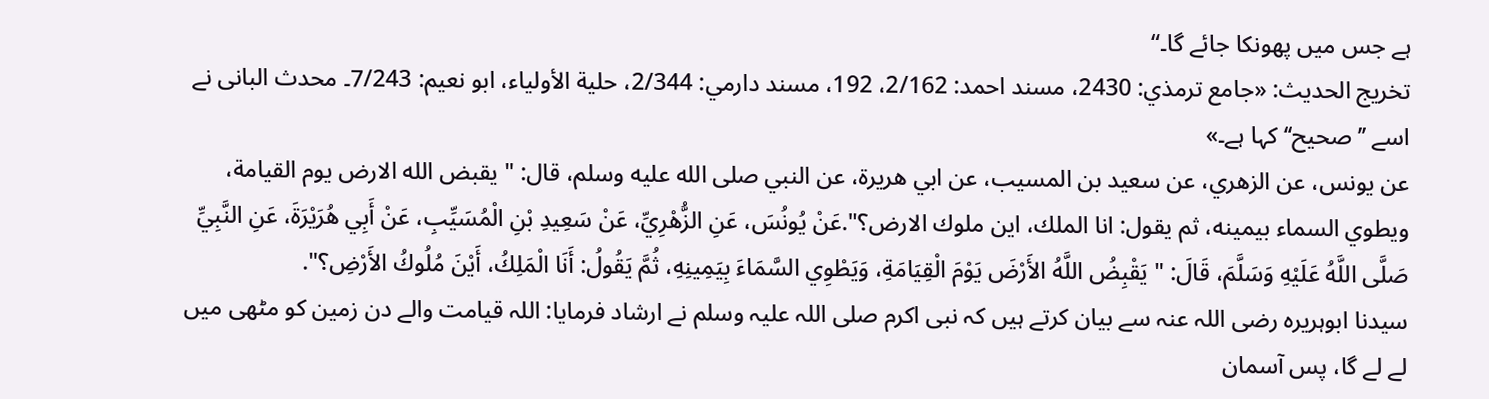ہے جس میں پھونکا جائے گا۔“
تخریج الحدیث: «جامع ترمذي: 2430، مسند احمد: 2/162، 192، مسند دارمي: 2/344، حلیة الأولیاء، ابو نعیم: 7/243۔ محدث البانی نے اسے ’’صحیح‘‘ کہا ہے۔»
عن يونس، عن الزهري، عن سعيد بن المسيب، عن ابي هريرة، عن النبي صلى الله عليه وسلم، قال: " يقبض الله الارض يوم القيامة، ويطوي السماء بيمينه، ثم يقول: انا الملك، اين ملوك الارض؟".عَنْ يُونُسَ، عَنِ الزُّهْرِيِّ، عَنْ سَعِيدِ بْنِ الْمُسَيِّبِ، عَنْ أَبِي هُرَيْرَةَ، عَنِ النَّبِيِّ صَلَّى اللَّهُ عَلَيْهِ وَسَلَّمَ، قَالَ: " يَقْبِضُ اللَّهُ الأَرْضَ يَوْمَ الْقِيَامَةِ، وَيَطْوِي السَّمَاءَ بِيَمِينِهِ، ثُمَّ يَقُولُ: أَنَا الْمَلِكُ، أَيْنَ مُلُوكُ الأَرْضِ؟".
سیدنا ابوہریرہ رضی اللہ عنہ سے بیان کرتے ہیں کہ نبی اکرم صلی اللہ علیہ وسلم نے ارشاد فرمایا: اللہ قیامت والے دن زمین کو مٹھی میں لے لے گا، پس آسمان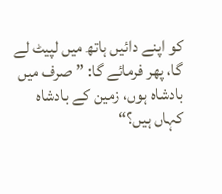کو اپنے دائیں ہاتھ میں لپیٹ لے گا، پھر فرمائے گا: ”صرف میں بادشاہ ہوں، زمین کے بادشاہ کہاں ہیں؟“